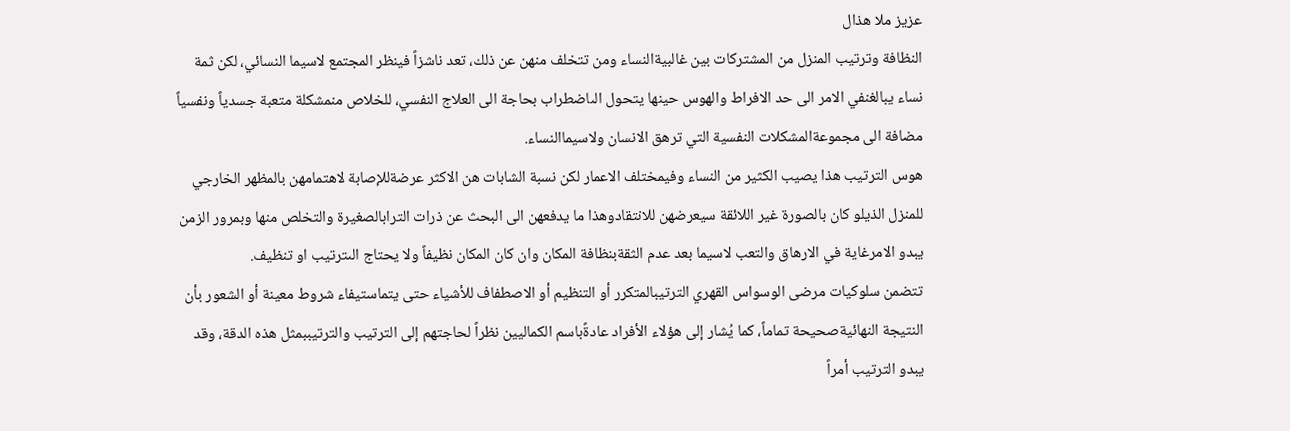عزيز ملا هذال
النظافة وترتيب المنزل من المشتركات بين غالبيةالنساء ومن تتخلف منهن عن ذلك، تعد ناشزاً فينظر المجتمع لاسيما النسائي، لكن ثمة نساء يبالغنفي الامر الى حد الافراط والهوس حينها يتحول الىاضطراب بحاجة الى العلاج النفسي، للخلاص منمشكلة متعبة جسدياً ونفسياً مضافة الى مجموعةالمشكلات النفسية التي ترهق الانسان ولاسيماالنساء.
هوس الترتيب هذا يصيب الكثير من النساء وفيمختلف الاعمار لكن نسبة الشابات هن الاكثر عرضةللإصابة لاهتمامهن بالمظهر الخارجي للمنزل الذيلو كان بالصورة غير اللائقة سيعرضهن للانتقادوهذا ما يدفعهن الى البحث عن ذرات الترابالصغيرة والتخلص منها وبمرور الزمن يبدو الامرغاية في الارهاق والتعب لاسيما بعد عدم الثقةبنظافة المكان وان كان المكان نظيفاً ولا يحتاج الىترتيب او تنظيف.
تتضمن سلوكيات مرضى الوسواس القهري الترتيبالمتكرر أو التنظيم أو الاصطفاف للأشياء حتى يتماستيفاء شروط معينة أو الشعور بأن النتيجة النهائيةصحيحة تماماً، كما يُشار إلى هؤلاء الأفراد عادةًباسم الكماليين نظراً لحاجتهم إلى الترتيب والترتيببمثل هذه الدقة، وقد يبدو الترتيب أمراً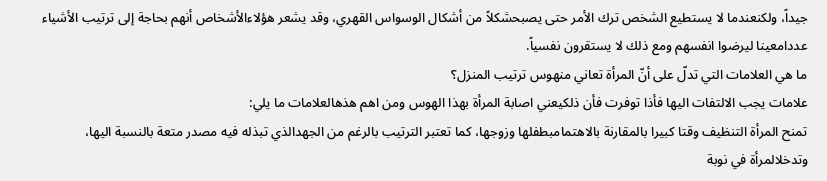جيداً، ولكنعندما لا يستطيع الشخص ترك الأمر حتى يصبحشكلاً من أشكال الوسواس القهري، وقد يشعر هؤلاءالأشخاص أنهم بحاجة إلى ترتيب الأشياء عددامعينا ليرضوا انفسهم ومع ذلك لا يستقرون نفسياً.
ما هي العلامات التي تدلّ على أنّ المرأة تعاني منهوس ترتيب المنزل؟
علامات يجب الالتفات اليها فأذا توفرت فأن ذلكيعني اصابة المرأة بهذا الهوس ومن اهم هذهالعلامات ما يلي:
تمنح المرأة التنظيف وقتا كبيرا بالمقارنة بالاهتمامبطفلها وزوجها، كما تعتبر الترتيب بالرغم من الجهدالذي تبذله فيه مصدر متعة بالنسبة اليها، وتدخلالمرأة في نوبة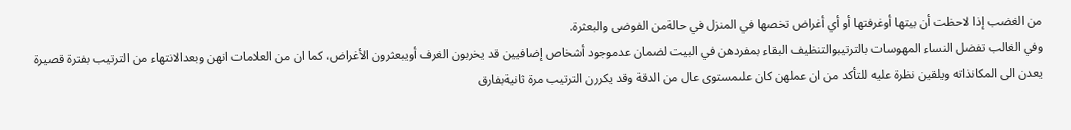من الغضب إذا لاحظت أن بيتها أوغرفتها أو أي أغراض تخصها في المنزل في حالةمن الفوضى والبعثرة.
وفي الغالب تفضل النساء المهوسات بالترتيبوالتنظيف البقاء بمفردهن في البيت لضمان عدموجود أشخاص إضافيين قد يخربون الغرف أويبعثرون الأغراض، كما ان من العلامات انهن وبعدالانتهاء من الترتيب بفترة قصيرة يعدن الى المكانذاته ويلقين نظرة عليه للتأكد من ان عملهن كان علىمستوى عال من الدقة وقد يكررن الترتيب مرة ثانيةبفارق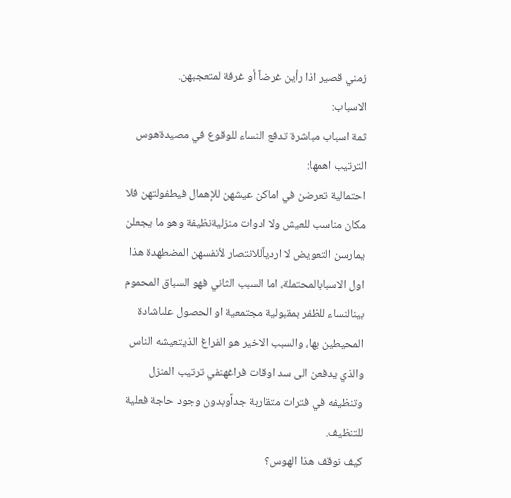زمني قصير اذا رأين غرضاً أو غرفة لمتعجبهن.
الاسباب:
ثمة اسباب مباشرة تدفع النساء للوقوع في مصيدةهوس الترتيب اهمها:
احتمالية تعرضن في اماكن عيشهن للإهمال فيطفولتهن فلا مكان مناسب للعيش ولا ادوات منزليةنظيفة وهو ما يجعلن يمارسن التعويض لا اردياًللانتصار لأنفسهن المضطهدة هذا اول الاسبابالمحتملة، اما السبب الثاني فهو السباق المحموم بينالنساء للظفر بمقبولية مجتمعية او الحصول علىاشادة المحيطين بها، والسبب الاخير هو الفراغ الذيتعيشه الناس والذي يدفعن الى سد اوقات فراغهنفي ترتيب المنزل وتنظيفه في فترات متقاربة جداًوبدون وجود حاجة فعلية للتنظيف.
كيف نوقف هذا الهوس؟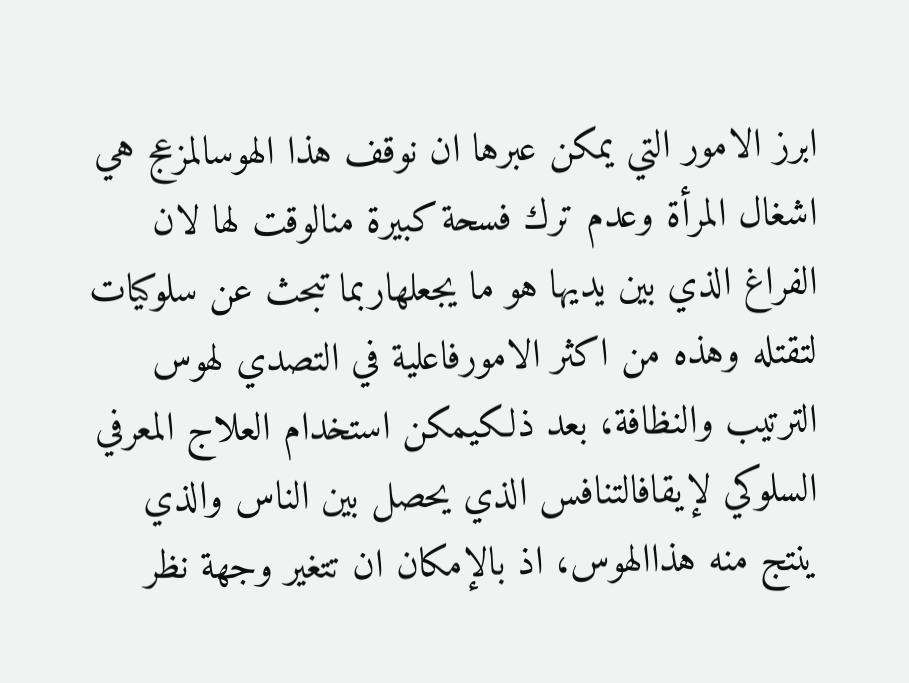ابرز الامور التي يمكن عبرها ان نوقف هذا الهوسالمزعج هي اشغال المرأة وعدم ترك فسحة كبيرة منالوقت لها لان الفراغ الذي بين يديها هو ما يجعلهاربما تبحث عن سلوكيات لتقتله وهذه من اكثر الامورفاعلية في التصدي لهوس الترتيب والنظافة، بعد ذلكيمكن استخدام العلاج المعرفي السلوكي لإيقافالتنافس الذي يحصل بين الناس والذي ينتج منه هذاالهوس، اذ بالإمكان ان تتغير وجهة نظر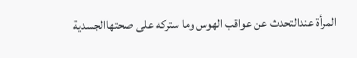المرأة عندالتحدث عن عواقب الهوس وما ستركه على صحتهاالجسدية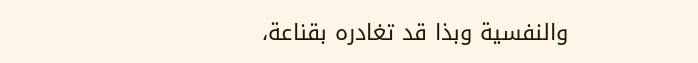والنفسية وبذا قد تغادره بقناعة،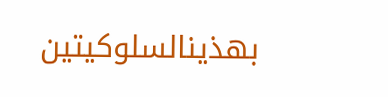بهذينالسلوكيتين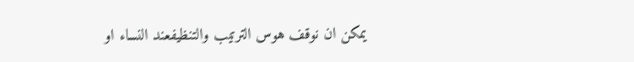يمكن ان نوقف هوس الترتيب والتنظيفعند النساء او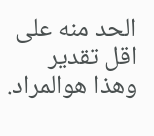الحد منه على اقل تقدير وهذا هوالمراد.